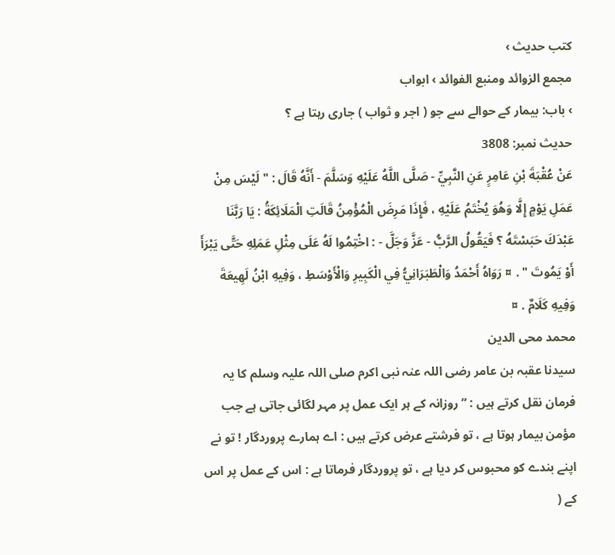کتب حدیث ›
مجمع الزوائد ومنبع الفوائد › ابواب
› باب: بیمار کے حوالے سے جو ( اجر و ثواب ) جاری رہتا ہے ؟
حدیث نمبر: 3808
عَنْ عُقْبَةَ بْنِ عَامِرٍ عَنِ النَّبِيِّ - صَلَّى اللَّهُ عَلَيْهِ وَسَلَّمَ - أَنَّهُ قَالَ : " لَيْسَ مِنْ عَمَلِ يَوْمٍ إِلَّا وَهُوَ يُخْتَمُ عَلَيْهِ ، فَإِذَا مَرِضَ الْمُؤْمِنُ قَالَتِ الْمَلَائِكَةُ : يَا رَبَّنَا عَبْدَكَ حَبَسْتَهُ ؟ فَيَقُولُ الرَّبُّ - عَزَّ وَجَلَّ - : اخْتِمُوا لَهُ عَلَى مِثْلِ عَمَلِهِ حَتَّى يَبْرَأَ أَوْ يَمُوتَ " . ¤ رَوَاهُ أَحْمَدُ وَالْطَبَرَانِيُّ فِي الْكَبِيرِ وَالْأَوْسَطِ ، وَفِيهِ ابْنُ لَهِيعَةَ وَفِيهِ كَلَامٌ . ¤
محمد محی الدین
سیدنا عقبہ بن عامر رضی اللہ عنہ نبی اکرم صلی اللہ علیہ وسلم کا یہ فرمان نقل کرتے ہیں : ” روزانہ کے ہر ایک عمل پر مہر لگائی جاتی ہے جب مؤمن بیمار ہوتا ہے ، تو فرشتے عرض کرتے ہیں : اے ہمارے پروردگار ! تو نے اپنے بندے کو محبوس کر دیا ہے ، تو پروردگار فرماتا ہے : اس کے عمل پر اس کے (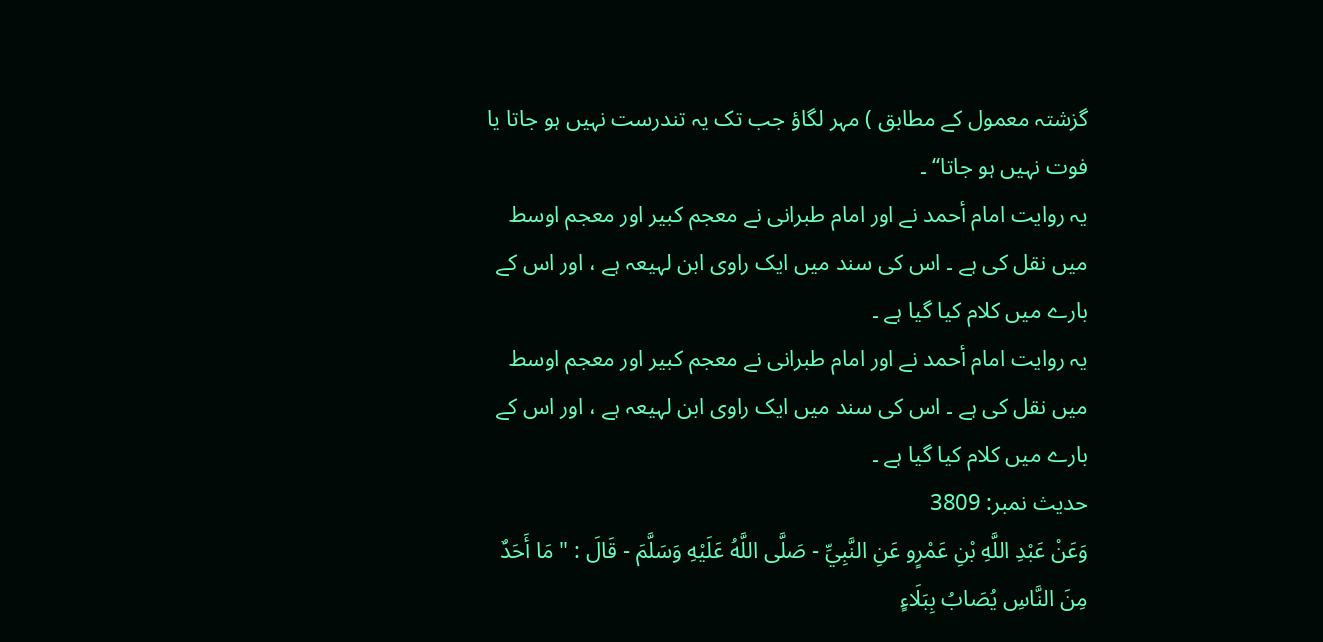گزشتہ معمول کے مطابق ) مہر لگاؤ جب تک یہ تندرست نہیں ہو جاتا یا فوت نہیں ہو جاتا“ ۔
یہ روایت امام أحمد نے اور امام طبرانی نے معجم کبیر اور معجم اوسط میں نقل کی ہے ۔ اس کی سند میں ایک راوی ابن لہیعہ ہے ، اور اس کے بارے میں کلام کیا گیا ہے ۔
یہ روایت امام أحمد نے اور امام طبرانی نے معجم کبیر اور معجم اوسط میں نقل کی ہے ۔ اس کی سند میں ایک راوی ابن لہیعہ ہے ، اور اس کے بارے میں کلام کیا گیا ہے ۔
حدیث نمبر: 3809
وَعَنْ عَبْدِ اللَّهِ بْنِ عَمْرٍو عَنِ النَّبِيِّ - صَلَّى اللَّهُ عَلَيْهِ وَسَلَّمَ - قَالَ : " مَا أَحَدٌ مِنَ النَّاسِ يُصَابُ بِبَلَاءٍ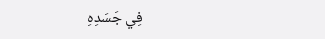فِي جَسَدِهِ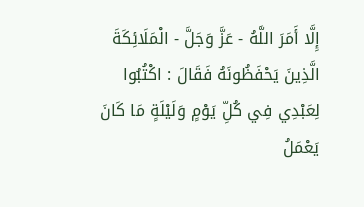إِلَّا أَمَرَ اللَّهُ - عَزَّ وَجَلَّ - الْمَلَائِكَةَ الَّذِينَ يَحْفَظُونَهُ فَقَالَ : اكْتُبُوا لِعَبْدِي فِي كُلِّ يَوْمٍ وَلَيْلَةٍ مَا كَانَ يَعْمَلُ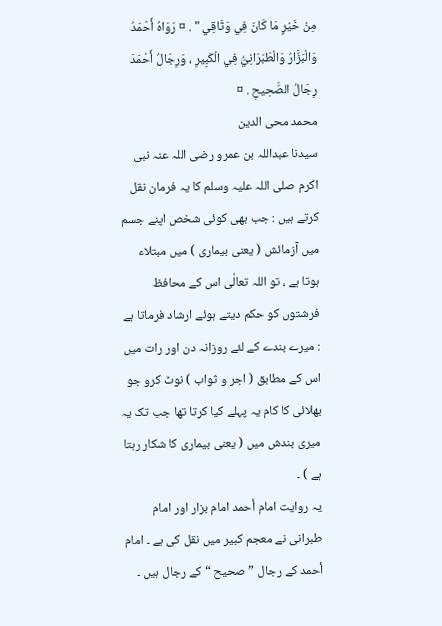مِنْ خَيْرٍ مَا كَانَ فِي وَثَاقِي " . ¤ رَوَاهُ أَحْمَدُ وَالْبَزَّارُ وَالْطَبَرَانِيُّ فِي الْكَبِيرِ ، وَرِجَالُ أَحْمَدَ رِجَالُ الصَّحِيحِ . ¤
محمد محی الدین
سیدنا عبداللہ بن عمرو رضی اللہ عنہ نبی اکرم صلی اللہ علیہ وسلم کا یہ فرمان نقل کرتے ہیں : جب بھی کوئی شخص اپنے جسم میں آزمائش ( یعنی بیماری ) میں مبتلاء ہوتا ہے ، تو اللہ تعالٰی اس کے محافظ فرشتوں کو حکم دیتے ہوئے ارشاد فرماتا ہے : میرے بندے کے لئے روزانہ دن اور رات میں اس کے مطابق ( اجر و ثواب ) نوٹ کرو جو بھلائی کا کام یہ پہلے کیا کرتا تھا جب تک یہ میری بندش میں ( یعنی بیماری کا شکار رہتا ہے ) ۔
یہ روایت امام أحمد امام بزار اور امام طبرانی نے معجم کبیر میں نقل کی ہے ۔ امام أحمد کے رجال ” صحیح “ کے رجال ہیں ۔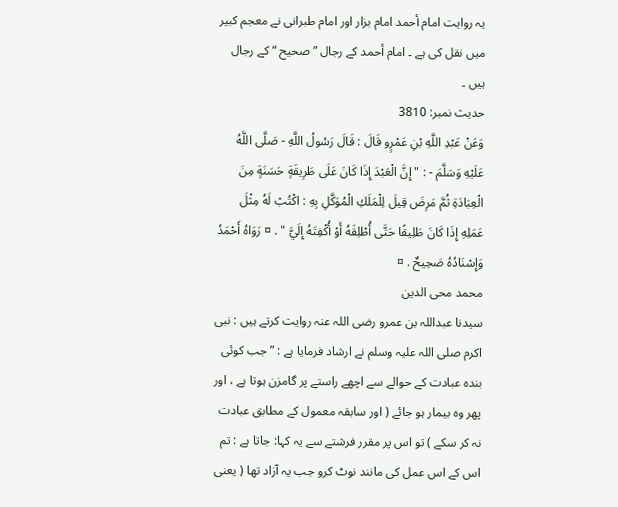یہ روایت امام أحمد امام بزار اور امام طبرانی نے معجم کبیر میں نقل کی ہے ۔ امام أحمد کے رجال ” صحیح “ کے رجال ہیں ۔
حدیث نمبر: 3810
وَعَنْ عَبْدِ اللَّهِ بْنِ عَمْرٍو قَالَ : قَالَ رَسُولُ اللَّهِ - صَلَّى اللَّهُ عَلَيْهِ وَسَلَّمَ - : " إِنَّ الْعَبْدَ إِذَا كَانَ عَلَى طَرِيقَةٍ حَسَنَةٍ مِنَ الْعِبَادَةِ ثُمَّ مَرِضَ قِيلَ لِلْمَلَكِ الْمُوَكَّلِ بِهِ : اكْتُبْ لَهُ مِثْلَ عَمَلِهِ إِذَا كَانَ طَلِيقًا حَتَّى أُطْلِقَهُ أَوْ أُكْفِتَهُ إِلَيَّ " . ¤ رَوَاهُ أَحْمَدُ وَإِسْنَادُهُ صَحِيحٌ . ¤
محمد محی الدین
سیدنا عبداللہ بن عمرو رضی اللہ عنہ روایت کرتے ہیں : نبی اکرم صلی اللہ علیہ وسلم نے ارشاد فرمایا ہے : ” جب کوئی بندہ عبادت کے حوالے سے اچھے راستے پر گامزن ہوتا ہے ، اور پھر وہ بیمار ہو جائے ( اور سابقہ معمول کے مطابق عبادت نہ کر سکے ) تو اس پر مقرر فرشتے سے یہ کہا: جاتا ہے : تم اس کے اس عمل کی مانند نوٹ کرو جب یہ آزاد تھا ( یعنی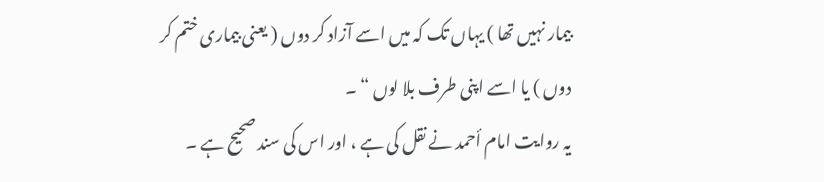بیمار نہیں تھا ) یہاں تک کہ میں اسے آزاد کر دوں ( یعنی بیماری ختم کر دوں ) یا اسے اپنی طرف بلا لوں “ ۔
یہ روایت امام أحمد نے نقل کی ہے ، اور اس کی سند صحیح ہے ۔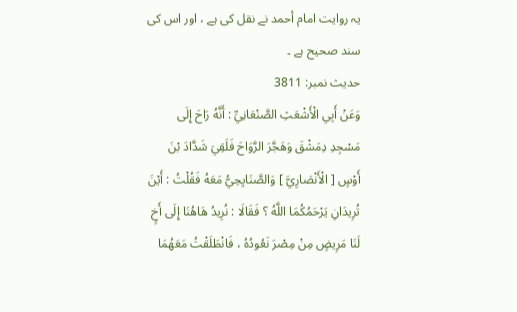یہ روایت امام أحمد نے نقل کی ہے ، اور اس کی سند صحیح ہے ۔
حدیث نمبر: 3811
وَعَنْ أَبِي الْأَشْعَثِ الصَّنْعَانِيِّ : أَنَّهُ رَاحَ إِلَى مَسْجِدِ دِمَشْقَ وَهَجَّرَ الرَّوَاحَ فَلَقِيَ شَدَّادَ بْنَ أَوْسٍ [ الْأَنْصَارِيَّ ] وَالصَّنَايِحِيُّ مَعَهُ فَقُلْتُ : أَيْنَ تُرِيدَانِ يَرْحَمُكُمَا اللَّهُ ؟ فَقَالَا : نُرِيدُ هَاهُنَا إِلَى أَخٍ لَنَا مَرِيضٍ مِنْ مِصْرَ نَعُودُهُ ، فَانْطَلَقْتُ مَعَهُمَا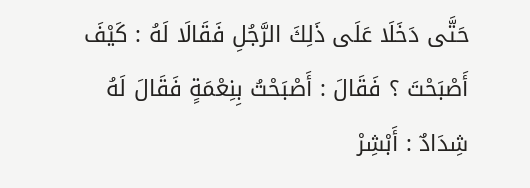حَتَّى دَخَلَا عَلَى ذَلِكَ الرَّجُلِ فَقَالَا لَهُ : كَيْفَ أَصْبَحْتَ ؟ فَقَالَ : أَصْبَحْتُ بِنِعْمَةٍ فَقَالَ لَهُ شِدَادٌ : أَبْشِرْ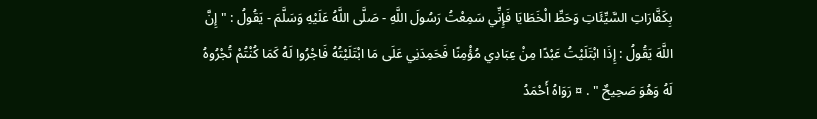بِكَفَّارَاتِ السَّيِّئَاتِ وَحَطِّ الْخَطَايَا فَإِنِّي سَمِعْتُ رَسُولَ اللَّهِ - صَلَّى اللَّهُ عَلَيْهِ وَسَلَّمَ - يَقُولُ : " إِنَّ اللَّهَ يَقُولُ : إِذَا ابْتَلَيْتُ عَبْدًا مِنْ عِبَادِي مُؤْمِنًا فَحَمِدَنِي عَلَى مَا ابْتَلَيْتُهُ فَاجْرُوا لَهُ كَمَا كُنْتُمْ تُجْرُوهُ لَهُ وَهُوَ صَحِيحٌ " . ¤ رَوَاهُ أَحْمَدُ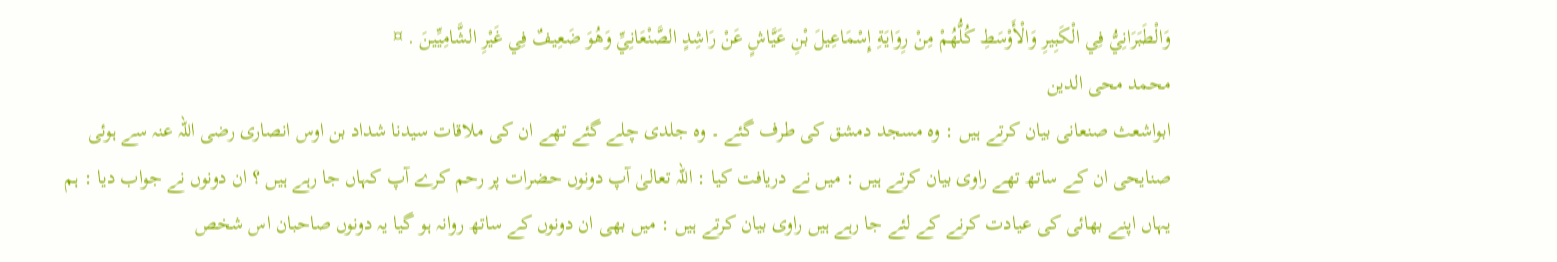وَالْطَبَرَانِيُّ فِي الْكَبِيرِ وَالْأَوْسَطِ كُلُّهُمْ مِنْ رِوَايَةِ إِسْمَاعِيلَ بْنِ عَيَّاشٍ عَنْ رَاشِدٍ الصَّنْعَانِيِّ وَهُوَ ضَعِيفٌ فِي غَيْرِ الشَّامِيِّينَ . ¤
محمد محی الدین
ابواشعث صنعانی بیان کرتے ہیں : وہ مسجد دمشق کی طرف گئے ۔ وہ جلدی چلے گئے تھے ان کی ملاقات سیدنا شداد بن اوس انصاری رضی اللہ عنہ سے ہوئی صنایحی ان کے ساتھ تھے راوی بیان کرتے ہیں : میں نے دریافت کیا : اللہ تعالیٰ آپ دونوں حضرات پر رحم کرے آپ کہاں جا رہے ہیں ؟ ان دونوں نے جواب دیا : ہم یہاں اپنے بھائی کی عیادت کرنے کے لئے جا رہے ہیں راوی بیان کرتے ہیں : میں بھی ان دونوں کے ساتھ روانہ ہو گیا یہ دونوں صاحبان اس شخص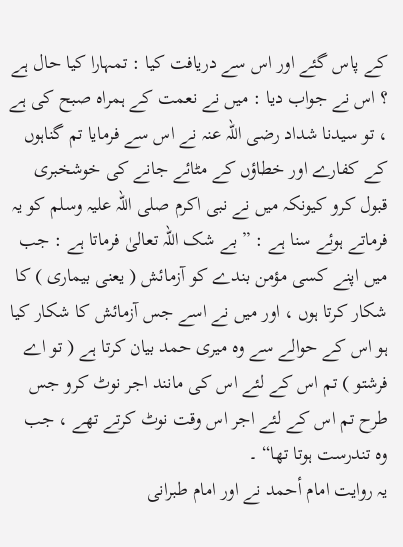کے پاس گئے اور اس سے دریافت کیا : تمہارا کیا حال ہے ؟ اس نے جواب دیا : میں نے نعمت کے ہمراہ صبح کی ہے ، تو سیدنا شداد رضی اللہ عنہ نے اس سے فرمایا تم گناہوں کے کفارے اور خطاؤں کے مٹائے جانے کی خوشخبری قبول کرو کیونکہ میں نے نبی اکرم صلی اللہ علیہ وسلم کو یہ فرماتے ہوئے سنا ہے : ” بے شک اللہ تعالیٰ فرماتا ہے : جب میں اپنے کسی مؤمن بندے کو آزمائش ( یعنی بیماری ) کا شکار کرتا ہوں ، اور میں نے اسے جس آزمائش کا شکار کیا ہو اس کے حوالے سے وہ میری حمد بیان کرتا ہے ( تو اے فرشتو ) تم اس کے لئے اس کی مانند اجر نوٹ کرو جس طرح تم اس کے لئے اجر اس وقت نوٹ کرتے تھے ، جب وہ تندرست ہوتا تھا“ ۔
یہ روایت امام أحمد نے اور امام طبرانی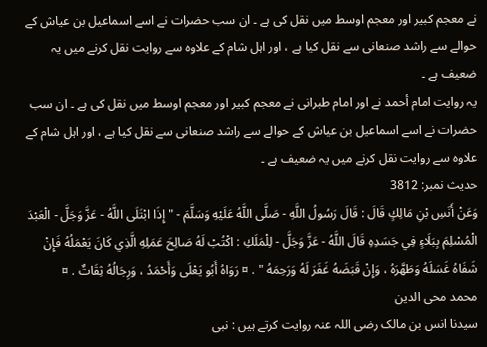نے معجم کبیر اور معجم اوسط میں نقل کی ہے ۔ ان سب حضرات نے اسے اسماعیل بن عیاش کے حوالے سے راشد صنعانی سے نقل کیا ہے ، اور اہل شام کے علاوہ سے روایت نقل کرنے میں یہ ضعیف ہے ۔
یہ روایت امام أحمد نے اور امام طبرانی نے معجم کبیر اور معجم اوسط میں نقل کی ہے ۔ ان سب حضرات نے اسے اسماعیل بن عیاش کے حوالے سے راشد صنعانی سے نقل کیا ہے ، اور اہل شام کے علاوہ سے روایت نقل کرنے میں یہ ضعیف ہے ۔
حدیث نمبر: 3812
وَعَنْ أَنَسِ بْنِ مَالِكٍ قَالَ : قَالَ رَسُولُ اللَّهِ - صَلَّى اللَّهُ عَلَيْهِ وَسَلَّمَ - " إِذَا ابْتَلَى اللَّهُ - عَزَّ وَجَلَّ - الْعَبْدَ الْمُسْلِمَ بِبَلَاءٍ فِي جَسَدِهِ قَالَ اللَّهُ - عَزَّ وَجَلَّ - لِلْمَلَكِ : اكْتُبْ لَهُ صَالِحَ عَمَلِهِ الَّذِي كَانَ يَعْمَلُهُ فَإِنْ شَفَاهُ غَسَلَهُ وَطَهَّرَهُ ، وَإِنْ قَبَضَهُ غَفَرَ لَهُ وَرَحِمَهُ " . ¤ رَوَاهُ أَبُو يَعْلَى وَأَحْمَدُ ، وَرِجَالُهُ ثِقَاتٌ . ¤
محمد محی الدین
سیدنا انس بن مالک رضی اللہ عنہ روایت کرتے ہیں : نبی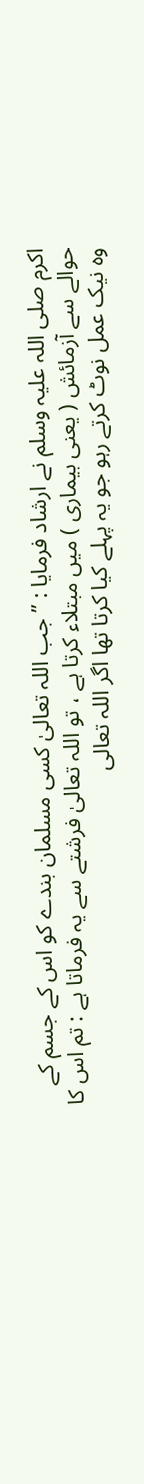اکرم صلی اللہ علیہ وسلم نے ارشاد فرمایا : ” جب اللہ تعالیٰ کسی مسلمان بندے کو اس کے جسم کے حوالے سے آزمائش ( یعنی بیماری ) میں مبتلاء کرتا ہے ، تو اللہ تعالیٰ فرشتے سے یہ فرماتا ہے : تم اس کا وہ نیک عمل نوٹ کرتے رہو جو یہ پہلے کیا کرتا تھا اگر اللہ تعالی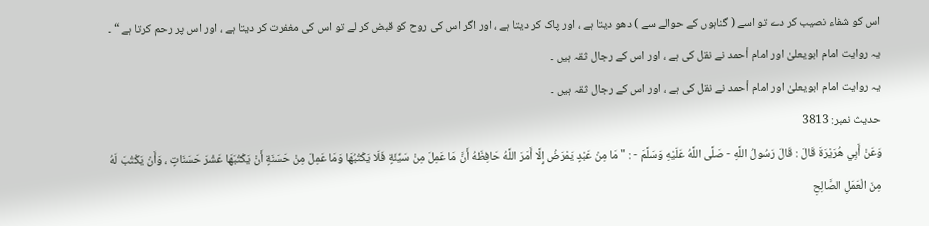اس کو شفاء نصیب کر دے تو اسے ( گناہوں کے حوالے سے ) دھو دیتا ہے ، اور پاک کر دیتا ہے ، اور اگر اس کی روح کو قبض کر لے تو اس کی مغفرت کر دیتا ہے ، اور اس پر رحم کرتا ہے “ ۔
یہ روایت امام ابویعلیٰ اور امام أحمد نے نقل کی ہے ، اور اس کے رجال ثقہ ہیں ۔
یہ روایت امام ابویعلیٰ اور امام أحمد نے نقل کی ہے ، اور اس کے رجال ثقہ ہیں ۔
حدیث نمبر: 3813
وَعَنْ أَبِي هُرَيْرَةَ قَالَ : قَالَ رَسُولُ اللَّهِ - صَلَّى اللَّهُ عَلَيْهِ وَسَلَّمَ - : " مَا مِنْ عَبْدٍ يَمْرَضُ إِلَّا أَمَرَ اللَّهُ حَافِظَهُ أَنَّ مَا عَمِلَ مِنْ سَيِّئَةٍ فَلَا يَكْتُبُهَا وَمَا عَمِلَ مِنْ حَسَنَةٍ أَنْ يَكْتُبَهَا عَشْرَ حَسَنَاتٍ ، وَأَنْ يَكْتُبَ لَهُ مِنَ الْعَمَلِ الصَّالِحِ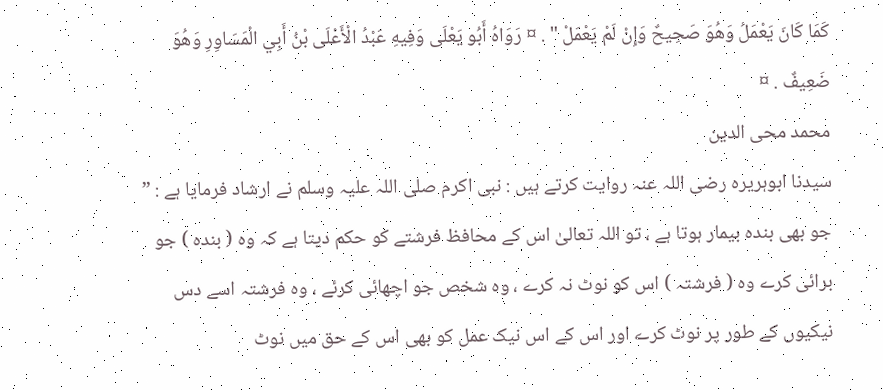كَمَا كَانَ يَعْمَلُ وَهُوَ صَحِيحٌ وَإِنْ لَمْ يَعْمَلْ " . ¤ رَوَاهُ أَبُو يَعْلَى وَفِيهِ عَبْدُ الْأَعْلَى بْنُ أَبِي الْمَسَاوِرِ وَهُوَ ضَعِيفٌ . ¤
محمد محی الدین
سیدنا ابوہریرہ رضی اللہ عنہ روایت کرتے ہیں : نبی اکرم صلی اللہ علیہ وسلم نے ارشاد فرمایا ہے : ” جو بھی بندہ بیمار ہوتا ہے ، تو اللہ تعالیٰ اس کے محافظ فرشتے کو حکم دیتا ہے کہ وہ ( بندہ ) جو برائی کرے وہ ( فرشتہ ) اس کو نوٹ نہ کرے ، وہ شخص جو اچھائی کرئے ، وہ فرشتہ اسے دس نیکیوں کے طور پر نوٹ کرے اور اس کے اس نیک عمل کو بھی اس کے حق میں نوٹ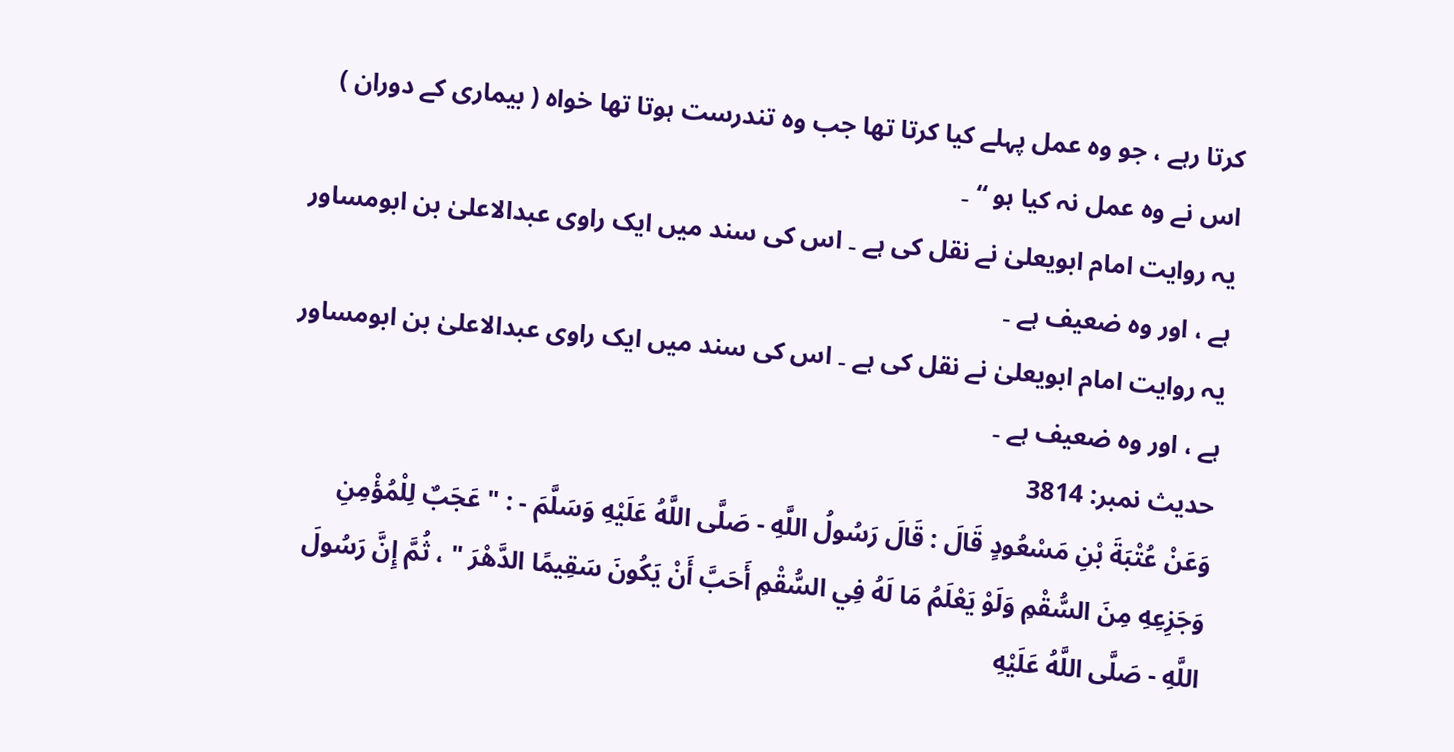کرتا رہے ، جو وہ عمل پہلے کیا کرتا تھا جب وہ تندرست ہوتا تھا خواہ ( بیماری کے دوران ) اس نے وہ عمل نہ کیا ہو “ ۔
یہ روایت امام ابویعلیٰ نے نقل کی ہے ۔ اس کی سند میں ایک راوی عبدالاعلیٰ بن ابومساور ہے ، اور وہ ضعیف ہے ۔
یہ روایت امام ابویعلیٰ نے نقل کی ہے ۔ اس کی سند میں ایک راوی عبدالاعلیٰ بن ابومساور ہے ، اور وہ ضعیف ہے ۔
حدیث نمبر: 3814
وَعَنْ عُتْبَةَ بْنِ مَسْعُودٍ قَالَ : قَالَ رَسُولُ اللَّهِ - صَلَّى اللَّهُ عَلَيْهِ وَسَلَّمَ - : " عَجَبٌ لِلْمُؤْمِنِ وَجَزِعِهِ مِنَ السُّقْمِ وَلَوْ يَعْلَمُ مَا لَهُ فِي السُّقْمِ أَحَبَّ أَنْ يَكُونَ سَقِيمًا الدَّهْرَ " ، ثُمَّ إِنَّ رَسُولَ اللَّهِ - صَلَّى اللَّهُ عَلَيْهِ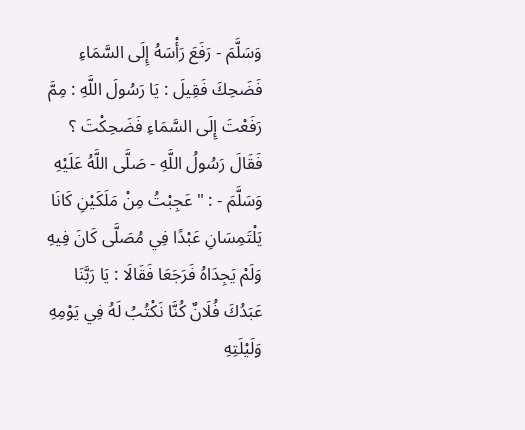وَسَلَّمَ - رَفَعَ رَأْسَهُ إِلَى السَّمَاءِ فَضَحِكَ فَقِيلَ : يَا رَسُولَ اللَّهِ : مِمَّ رَفَعْتَ إِلَى السَّمَاءِ فَضَحِكْتَ ؟ فَقَالَ رَسُولُ اللَّهِ - صَلَّى اللَّهُ عَلَيْهِ وَسَلَّمَ - : " عَجِبْتُ مِنْ مَلَكَيْنِ كَانَا يَلْتَمِسَانِ عَبْدًا فِي مُصَلَّى كَانَ فِيهِ وَلَمْ يَجِدَاهُ فَرَجَعَا فَقَالَا : يَا رَبَّنَا عَبَدُكَ فُلَانٌ كُنَّا نَكْتُبُ لَهُ فِي يَوْمِهِ وَلَيْلَتِهِ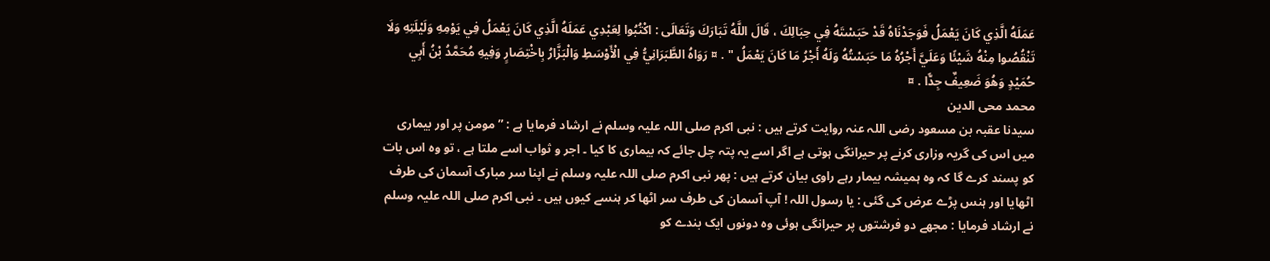عَمَلَهُ الَّذِي كَانَ يَعْمَلُ فَوَجَدْنَاهُ قَدْ حَبَسْتَهُ فِي حِبَالِكَ ، قَالَ اللَّهُ تَبَارَكَ وَتَعَالَى : اكْتُبُوا لِعَبْدِي عَمَلَهُ الَّذِي كَانَ يَعْمَلُ فِي يَوْمِهِ وَلَيْلَتِهِ وَلَا تَنْقُصُوا مِنْهُ شَيْئًا وَعَلَيَّ أَجْرُهُ مَا حَبَسْتُهُ وَلَهُ أَجْرُ مَا كَانَ يَعْمَلُ " . ¤ رَوَاهُ الطَّبَرَانِيُّ فِي الْأَوْسَطِ وَالْبَزَّارُ بِاخْتِصَارٍ وَفِيهِ مُحَمَّدُ بْنُ أَبِي حُمَيْدٍ وَهُوَ ضَعِيفٌ جِدًّا . ¤
محمد محی الدین
سیدنا عقبہ بن مسعود رضی اللہ عنہ روایت کرتے ہیں : نبی اکرم صلی اللہ علیہ وسلم نے ارشاد فرمایا ہے : ” مومن پر اور بیماری میں اس کی گریہ وزاری کرنے پر حیرانگی ہوتی ہے اگر اسے یہ پتہ چل جائے کہ بیماری کا کیا ۔ اجر و ثواب اسے ملتا ہے ، تو وہ اس بات کو پسند کرے گا کہ وہ ہمیشہ بیمار رہے راوی بیان کرتے ہیں : پھر نبی اکرم صلی اللہ علیہ وسلم نے اپنا سر مبارک آسمان کی طرف اٹھایا اور ہنس پڑے عرض کی گئی : یا رسول اللہ ! آپ آسمان کی طرف سر اٹھا کر ہنسے کیوں ہیں ۔ نبی اکرم صلی اللہ علیہ وسلم نے ارشاد فرمایا : مجھے دو فرشتوں پر حیرانگی ہوئی وہ دونوں ایک بندے کو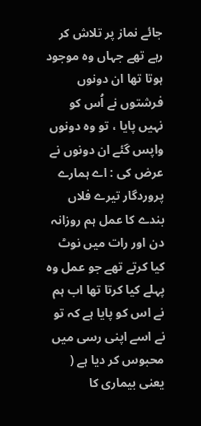جائے نماز پر تلاش کر رہے تھے جہاں وہ موجود ہوتا تھا ان دونوں فرشتوں نے اُس کو نہیں پایا ، تو وہ دونوں واپس گئے ان دونوں نے عرض کی : اے ہمارے پروردگار تیرے فلاں بندے کا عمل ہم روزانہ دن اور رات میں نوٹ کیا کرتے تھے جو عمل وہ پہلے کیا کرتا تھا اب ہم نے اس کو پایا ہے کہ تو نے اسے اپنی رسی میں محبوس کر دیا ہے ( یعنی بیماری کا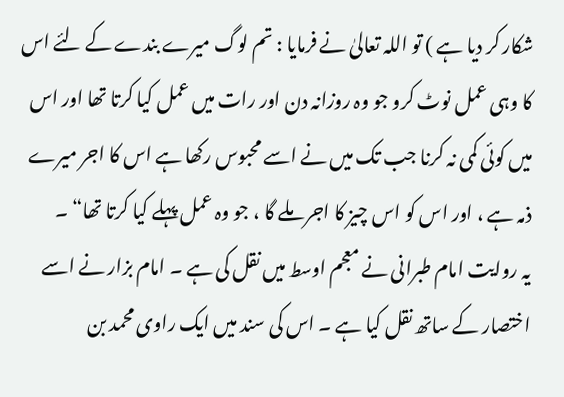شکار کر دیا ہے ) تو اللہ تعالیٰ نے فرمایا : تم لوگ میرے بندے کے لئے اس کا وہی عمل نوٹ کرو جو وہ روزانہ دن اور رات میں عمل کیا کرتا تھا اور اس میں کوئی کمی نہ کرنا جب تک میں نے اسے محبوس رکھا ہے اس کا اجر میرے ذمہ ہے ، اور اس کو اس چیز کا اجر ملے گا ، جو وہ عمل پہلے کیا کرتا تھا“ ۔
یہ روایت امام طبرانی نے معجم اوسط میں نقل کی ہے ۔ امام بزار نے اسے اختصار کے ساتھ نقل کیا ہے ۔ اس کی سند میں ایک راوی محمد بن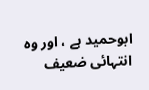ابوحمید ہے ، اور وہ انتہائی ضعیف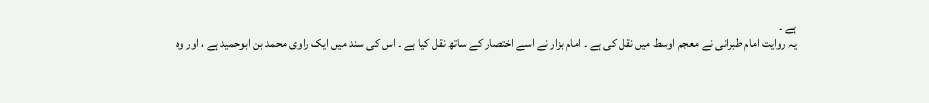ہے ۔
یہ روایت امام طبرانی نے معجم اوسط میں نقل کی ہے ۔ امام بزار نے اسے اختصار کے ساتھ نقل کیا ہے ۔ اس کی سند میں ایک راوی محمد بن ابوحمید ہے ، اور وہ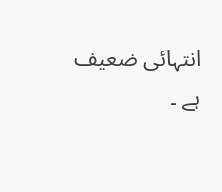انتہائی ضعیف ہے ۔